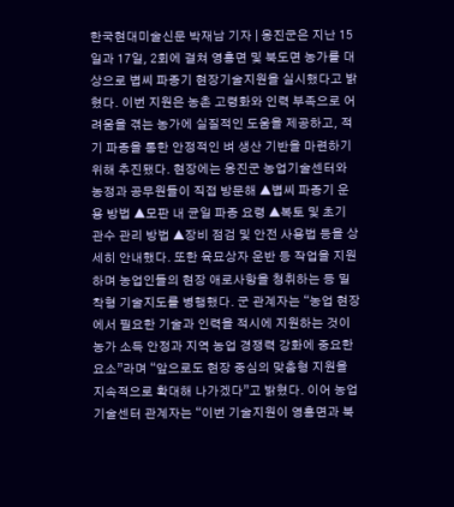한국현대미술신문 박재남 기자 | 옹진군은 지난 15일과 17일, 2회에 걸쳐 영흥면 및 북도면 농가를 대상으로 볍씨 파종기 현장기술지원을 실시했다고 밝혔다. 이번 지원은 농촌 고령화와 인력 부족으로 어려움을 겪는 농가에 실질적인 도움을 제공하고, 적기 파종을 통한 안정적인 벼 생산 기반을 마련하기 위해 추진됐다. 현장에는 옹진군 농업기술센터와 농정과 공무원들이 직접 방문해 ▲볍씨 파종기 운용 방법 ▲모판 내 균일 파종 요령 ▲복토 및 초기 관수 관리 방법 ▲장비 점검 및 안전 사용법 등을 상세히 안내했다. 또한 육묘상자 운반 등 작업을 지원하며 농업인들의 현장 애로사항을 청취하는 등 밀착형 기술지도를 병행했다. 군 관계자는 “농업 현장에서 필요한 기술과 인력을 적시에 지원하는 것이 농가 소득 안정과 지역 농업 경쟁력 강화에 중요한 요소”라며 “앞으로도 현장 중심의 맞춤형 지원을 지속적으로 확대해 나가겠다”고 밝혔다. 이어 농업기술센터 관계자는 “이번 기술지원이 영흥면과 북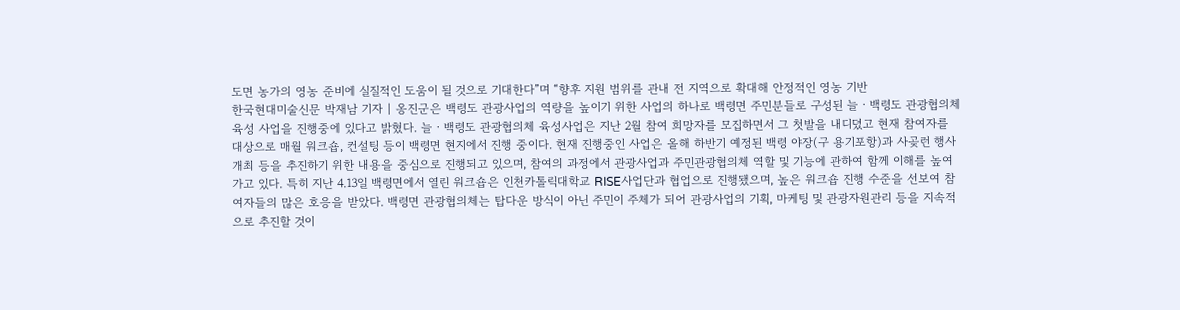도면 농가의 영농 준비에 실질적인 도움이 될 것으로 기대한다”며 “향후 지원 범위를 관내 전 지역으로 확대해 안정적인 영농 기반
한국현대미술신문 박재남 기자 | 옹진군은 백령도 관광사업의 역량을 높이기 위한 사업의 하나로 백령면 주민분들로 구성된 늘ㆍ백령도 관광협의체 육성 사업을 진행중에 있다고 밝혔다. 늘ㆍ백령도 관광협의체 육성사업은 지난 2월 참여 희망자를 모집하면서 그 첫발을 내디뎠고 현재 참여자를 대상으로 매월 워크숍, 컨설팅 등이 백령면 현지에서 진행 중이다. 현재 진행중인 사업은 올해 하반기 예정된 백령 야장(구 용기포항)과 사곶런 행사 개최 등을 추진하기 위한 내용을 중심으로 진행되고 있으며, 참여의 과정에서 관광사업과 주민관광협의체 역할 및 기능에 관하여 함께 이해를 높여가고 있다. 특히 지난 4.13일 백령면에서 열린 워크숍은 인천카톨릭대학교 RISE사업단과 협업으로 진행됐으며, 높은 워크숍 진행 수준을 선보여 참여자들의 많은 호응을 받았다. 백령면 관광협의체는 탑다운 방식이 아닌 주민이 주체가 되어 관광사업의 기획, 마케팅 및 관광자원관리 등을 지속적으로 추진할 것이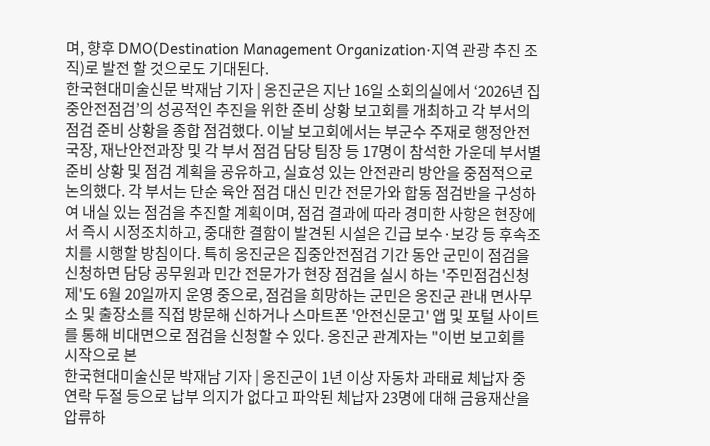며, 향후 DMO(Destination Management Organization·지역 관광 추진 조직)로 발전 할 것으로도 기대된다.
한국현대미술신문 박재남 기자 | 옹진군은 지난 16일 소회의실에서 ‘2026년 집중안전점검’의 성공적인 추진을 위한 준비 상황 보고회를 개최하고 각 부서의 점검 준비 상황을 종합 점검했다. 이날 보고회에서는 부군수 주재로 행정안전국장, 재난안전과장 및 각 부서 점검 담당 팀장 등 17명이 참석한 가운데 부서별 준비 상황 및 점검 계획을 공유하고, 실효성 있는 안전관리 방안을 중점적으로 논의했다. 각 부서는 단순 육안 점검 대신 민간 전문가와 합동 점검반을 구성하여 내실 있는 점검을 추진할 계획이며, 점검 결과에 따라 경미한 사항은 현장에서 즉시 시정조치하고, 중대한 결함이 발견된 시설은 긴급 보수·보강 등 후속조치를 시행할 방침이다. 특히 옹진군은 집중안전점검 기간 동안 군민이 점검을 신청하면 담당 공무원과 민간 전문가가 현장 점검을 실시 하는 '주민점검신청제'도 6월 20일까지 운영 중으로, 점검을 희망하는 군민은 옹진군 관내 면사무소 및 출장소를 직접 방문해 신하거나 스마트폰 '안전신문고' 앱 및 포털 사이트를 통해 비대면으로 점검을 신청할 수 있다. 옹진군 관계자는 "이번 보고회를 시작으로 본
한국현대미술신문 박재남 기자 | 옹진군이 1년 이상 자동차 과태료 체납자 중 연락 두절 등으로 납부 의지가 없다고 파악된 체납자 23명에 대해 금융재산을 압류하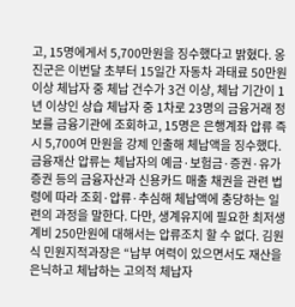고, 15명에게서 5,700만원을 징수했다고 밝혔다. 옹진군은 이번달 초부터 15일간 자동차 과태료 50만원 이상 체납자 중 체납 건수가 3건 이상, 체납 기간이 1년 이상인 상습 체납자 중 1차로 23명의 금융거래 정보를 금융기관에 조회하고, 15명은 은행계좌 압류 즉시 5,700여 만원을 강제 인출해 체납액을 징수했다. 금융재산 압류는 체납자의 예금·보험금·증권·유가증권 등의 금융자산과 신용카드 매출 채권을 관련 법령에 따라 조회·압류·추심해 체납액에 충당하는 일련의 과정을 말한다. 다만, 생계유지에 필요한 최저생계비 250만원에 대해서는 압류조치 할 수 없다. 김원식 민원지적과장은 “납부 여력이 있으면서도 재산을 은닉하고 체납하는 고의적 체납자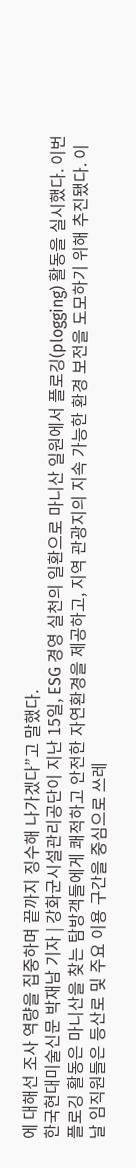에 대해선 조사 역량을 집중하며 끝까지 징수해 나가겠다”고 말했다.
한국현대미술신문 박재남 기자 | 강화군시설관리공단이 지난 15일, ESG 경영 실천의 일환으로 마니산 일원에서 플로깅(plogging) 활동을 실시했다. 이번 플로깅 활동은 마니산을 찾는 탐방객들에게 쾌적하고 안전한 자연환경을 제공하고, 지역 관광지의 지속 가능한 환경 보전을 도모하기 위해 추진됐다. 이날 임직원들은 등산로 및 주요 이용 구간을 중심으로 쓰레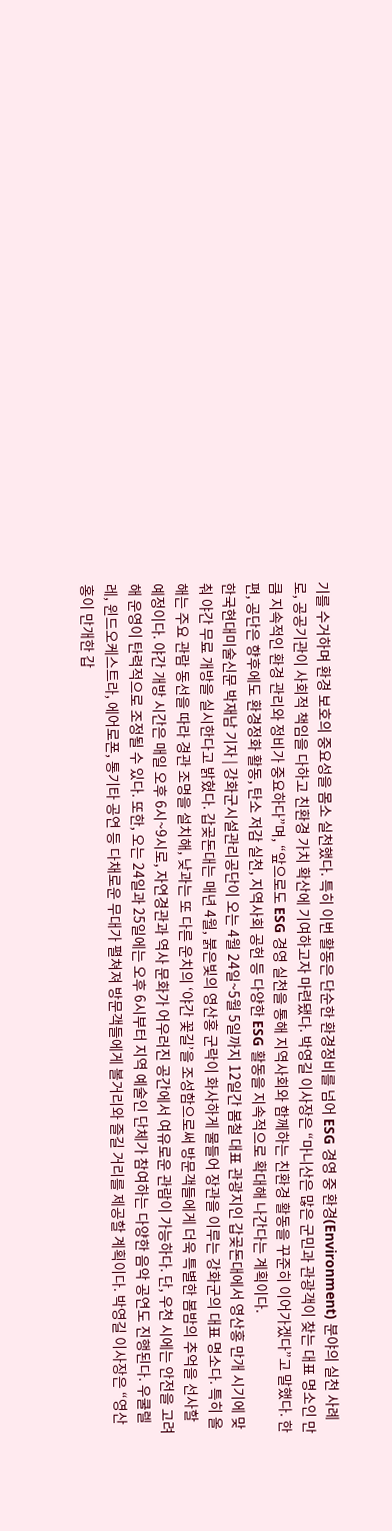기를 수거하며 환경 보호의 중요성을 몸소 실천했다. 특히 이번 활동은 단순한 환경정비를 넘어 ESG 경영 중 환경(Environment) 분야의 실천 사례로, 공공기관이 사회적 책임을 다하고 친환경 가치 확산에 기여하고자 마련됐다. 박영길 이사장은 “마니산은 많은 군민과 관광객이 찾는 대표 명소인 만큼 지속적인 환경 관리와 정비가 중요하다”며, “앞으로도 ESG 경영 실천을 통해 지역사회와 함께하는 친환경 활동을 꾸준히 이어가겠다”고 말했다. 한편, 공단은 향후에도 환경정화 활동, 탄소 저감 실천, 지역사회 공헌 등 다양한 ESG 활동을 지속적으로 확대해 나간다는 계획이다.
한국현대미술신문 박재남 기자 | 강화군시설관리공단이 오는 4월 24일~5월 5일까지 12일간 봄철 대표 관광지인 갑곶돈대에서 영산홍 만개 시기에 맞춰 야간 무료 개방을 실시한다고 밝혔다. 갑곶돈대는 매년 4월, 붉은빛의 영산홍 군락이 화사하게 물들어 장관을 이루는 강화군의 대표 명소다. 특히 올해는 주요 관람 동선을 따라 경관 조명을 설치해, 낮과는 또 다른 운치의 ‘야간 꽃길’을 조성함으로써 방문객들에게 더욱 특별한 봄밤의 추억을 선사할 예정이다. 야간 개방 시간은 매일 오후 6시~9시로, 자연경관과 역사 문화가 어우러진 공간에서 여유로운 관람이 가능하다. 단, 우천 시에는 안전을 고려해 운영이 탄력적으로 조정될 수 있다. 또한, 오는 24일과 25일에는 오후 6시부터 지역 예술인 단체가 참여하는 다양한 음악 공연도 진행된다. 우쿨렐레, 윈드오케스트라, 에어로폰, 통기타 공연 등 다채로운 무대가 펼쳐져 방문객들에게 볼거리와 즐길 거리를 제공할 계획이다. 박영길 이사장은 “영산홍이 만개한 갑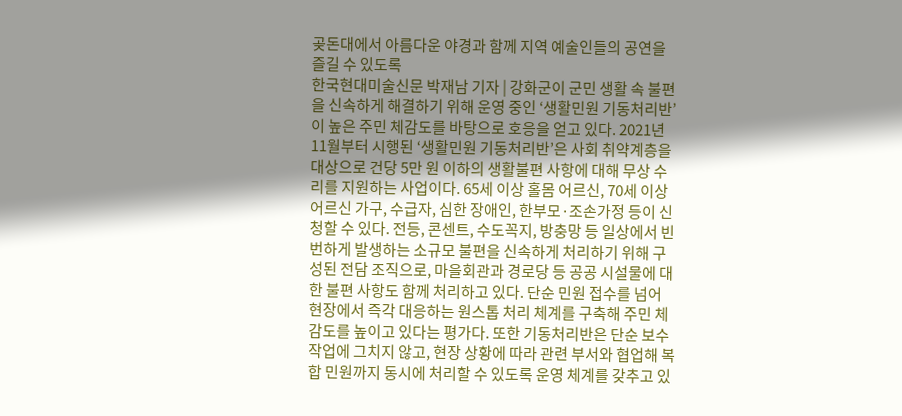곶돈대에서 아름다운 야경과 함께 지역 예술인들의 공연을 즐길 수 있도록
한국현대미술신문 박재남 기자 | 강화군이 군민 생활 속 불편을 신속하게 해결하기 위해 운영 중인 ‘생활민원 기동처리반’이 높은 주민 체감도를 바탕으로 호응을 얻고 있다. 2021년 11월부터 시행된 ‘생활민원 기동처리반’은 사회 취약계층을 대상으로 건당 5만 원 이하의 생활불편 사항에 대해 무상 수리를 지원하는 사업이다. 65세 이상 홀몸 어르신, 70세 이상 어르신 가구, 수급자, 심한 장애인, 한부모·조손가정 등이 신청할 수 있다. 전등, 콘센트, 수도꼭지, 방충망 등 일상에서 빈번하게 발생하는 소규모 불편을 신속하게 처리하기 위해 구성된 전담 조직으로, 마을회관과 경로당 등 공공 시설물에 대한 불편 사항도 함께 처리하고 있다. 단순 민원 접수를 넘어 현장에서 즉각 대응하는 원스톱 처리 체계를 구축해 주민 체감도를 높이고 있다는 평가다. 또한 기동처리반은 단순 보수 작업에 그치지 않고, 현장 상황에 따라 관련 부서와 협업해 복합 민원까지 동시에 처리할 수 있도록 운영 체계를 갖추고 있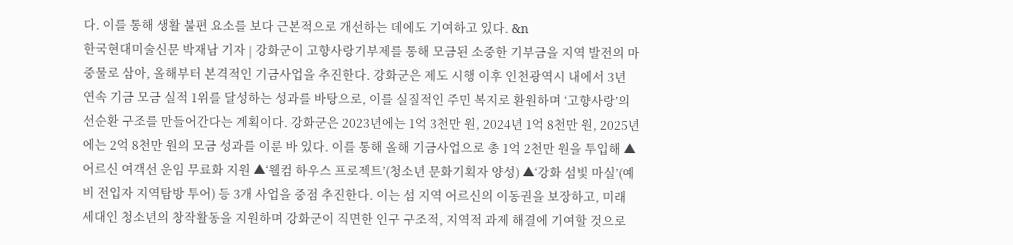다. 이를 통해 생활 불편 요소를 보다 근본적으로 개선하는 데에도 기여하고 있다. &n
한국현대미술신문 박재남 기자 | 강화군이 고향사랑기부제를 통해 모금된 소중한 기부금을 지역 발전의 마중물로 삼아, 올해부터 본격적인 기금사업을 추진한다. 강화군은 제도 시행 이후 인천광역시 내에서 3년 연속 기금 모금 실적 1위를 달성하는 성과를 바탕으로, 이를 실질적인 주민 복지로 환원하며 ‘고향사랑’의 선순환 구조를 만들어간다는 계획이다. 강화군은 2023년에는 1억 3천만 원, 2024년 1억 8천만 원, 2025년에는 2억 8천만 원의 모금 성과를 이룬 바 있다. 이를 통해 올해 기금사업으로 총 1억 2천만 원을 투입해 ▲어르신 여객선 운임 무료화 지원 ▲‘웰컴 하우스 프로젝트’(청소년 문화기획자 양성) ▲‘강화 섬빛 마실’(예비 전입자 지역탐방 투어) 등 3개 사업을 중점 추진한다. 이는 섬 지역 어르신의 이동권을 보장하고, 미래 세대인 청소년의 창작활동을 지원하며 강화군이 직면한 인구 구조적, 지역적 과제 해결에 기여할 것으로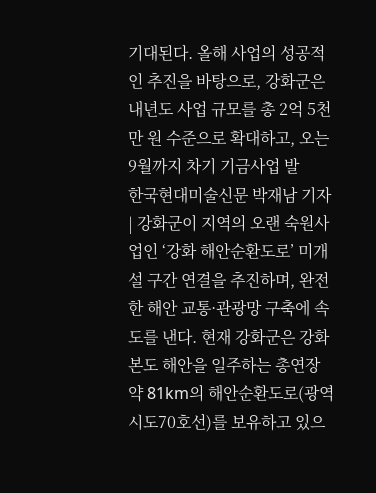기대된다. 올해 사업의 성공적인 추진을 바탕으로, 강화군은 내년도 사업 규모를 총 2억 5천만 원 수준으로 확대하고, 오는 9월까지 차기 기금사업 발
한국현대미술신문 박재남 기자 | 강화군이 지역의 오랜 숙원사업인 ‘강화 해안순환도로’ 미개설 구간 연결을 추진하며, 완전한 해안 교통·관광망 구축에 속도를 낸다. 현재 강화군은 강화 본도 해안을 일주하는 총연장 약 81km의 해안순환도로(광역시도70호선)를 보유하고 있으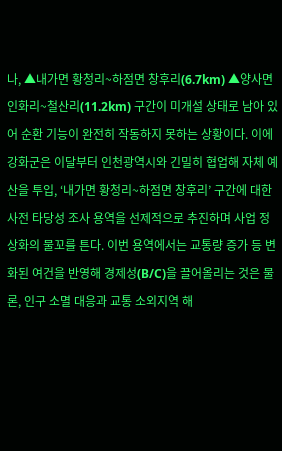나, ▲내가면 황청리~하점면 창후리(6.7km) ▲양사면 인화리~철산리(11.2km) 구간이 미개설 상태로 남아 있어 순환 기능이 완전히 작동하지 못하는 상황이다. 이에 강화군은 이달부터 인천광역시와 긴밀히 협업해 자체 예산을 투입, ‘내가면 황청리~하점면 창후리’ 구간에 대한 사전 타당성 조사 용역을 선제적으로 추진하며 사업 정상화의 물꼬를 튼다. 이번 용역에서는 교통량 증가 등 변화된 여건을 반영해 경제성(B/C)을 끌어올리는 것은 물론, 인구 소멸 대응과 교통 소외지역 해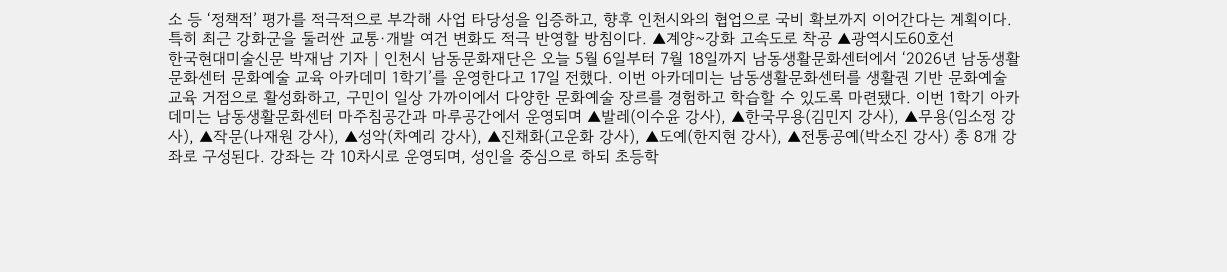소 등 ‘정책적’ 평가를 적극적으로 부각해 사업 타당성을 입증하고, 향후 인천시와의 협업으로 국비 확보까지 이어간다는 계획이다. 특히 최근 강화군을 둘러싼 교통·개발 여건 변화도 적극 반영할 방침이다. ▲계양~강화 고속도로 착공 ▲광역시도60호선
한국현대미술신문 박재남 기자 | 인천시 남동문화재단은 오늘 5월 6일부터 7월 18일까지 남동생활문화센터에서 ‘2026년 남동생활문화센터 문화예술 교육 아카데미 1학기’를 운영한다고 17일 전했다. 이번 아카데미는 남동생활문화센터를 생활권 기반 문화예술 교육 거점으로 활성화하고, 구민이 일상 가까이에서 다양한 문화예술 장르를 경험하고 학습할 수 있도록 마련됐다. 이번 1학기 아카데미는 남동생활문화센터 마주침공간과 마루공간에서 운영되며 ▲발레(이수윤 강사), ▲한국무용(김민지 강사), ▲무용(임소정 강사), ▲작문(나재원 강사), ▲성악(차예리 강사), ▲진채화(고운화 강사), ▲도예(한지현 강사), ▲전통공예(박소진 강사) 총 8개 강좌로 구성된다. 강좌는 각 10차시로 운영되며, 성인을 중심으로 하되 초등학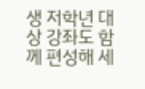생 저학년 대상 강좌도 함께 편성해 세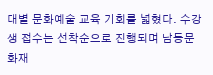대별 문화예술 교육 기회를 넓혔다. 수강생 접수는 선착순으로 진행되며 남동문화재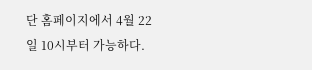단 홈페이지에서 4월 22일 10시부터 가능하다.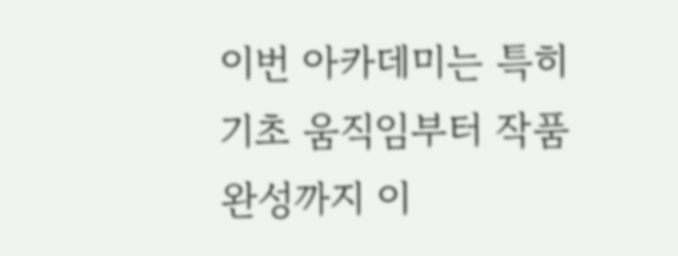이번 아카데미는 특히 기초 움직임부터 작품 완성까지 이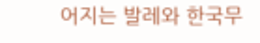어지는 발레와 한국무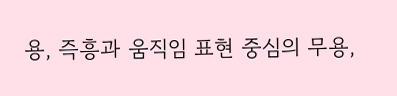용, 즉흥과 움직임 표현 중심의 무용,